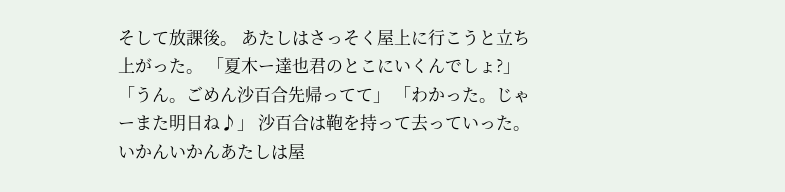そして放課後。 あたしはさっそく屋上に行こうと立ち上がった。 「夏木ー達也君のとこにいくんでしょ?」 「うん。ごめん沙百合先帰ってて」 「わかった。じゃーまた明日ね♪」 沙百合は鞄を持って去っていった。 いかんいかんあたしは屋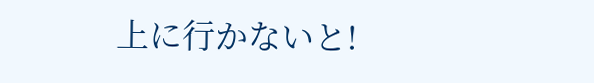上に行かないと!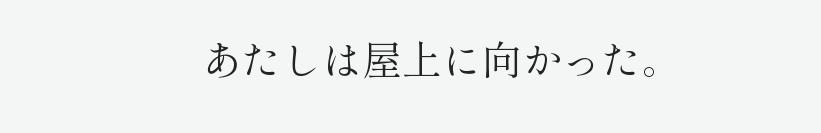あたしは屋上に向かった。